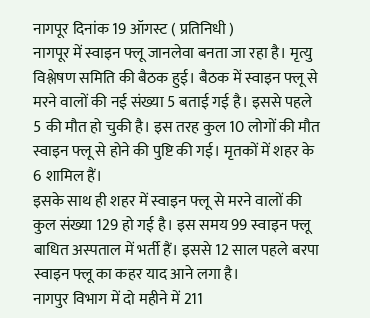नागपूर दिनांक 19 ऑगस्ट ( प्रतिनिधी )
नागपूर में स्वाइन फ्लू जानलेवा बनता जा रहा है। मृत्यु विश्लेषण समिति की बैठक हुई। बैठक में स्वाइन फ्लू से मरने वालों की नई संख्या 5 बताई गई है। इससे पहले 5 की मौत हो चुकी है। इस तरह कुल 10 लोगों की मौत स्वाइन फ्लू से होने की पुष्टि की गई। मृतकों में शहर के 6 शामिल हैं।
इसके साथ ही शहर में स्वाइन फ्लू से मरने वालों की कुल संख्या 129 हो गई है। इस समय 99 स्वाइन फ्लू बाधित अस्पताल में भर्ती हैं। इससे 12 साल पहले बरपा स्वाइन फ्लू का कहर याद आने लगा है।
नागपुर विभाग में दो महीने में 211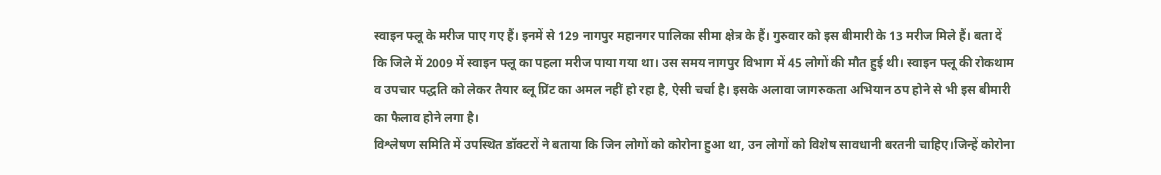स्वाइन फ्लू के मरीज पाए गए हैं। इनमें से 129 नागपुर महानगर पालिका सीमा क्षेत्र के हैं। गुरुवार को इस बीमारी के 13 मरीज मिले हैं। बता दें कि जिले में 2009 में स्वाइन फ्लू का पहला मरीज पाया गया था। उस समय नागपुर विभाग में 45 लोगों की मौत हुई थी। स्वाइन फ्लू की रोकथाम व उपचार पद्धति को लेकर तैयार ब्लू प्रिंट का अमल नहीं हो रहा है, ऐसी चर्चा है। इसके अलावा जागरुकता अभियान ठप होने से भी इस बीमारी का फैलाव होने लगा है।
विश्लेषण समिति में उपस्थित डॉक्टरों ने बताया कि जिन लोगों को कोरोना हुआ था, उन लोगों को विशेष सावधानी बरतनी चाहिए।जिन्हें कोरोना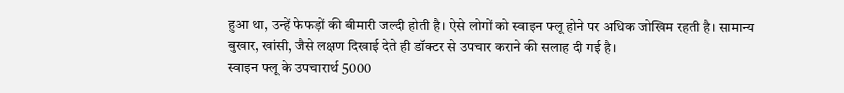हुआ था, उन्हें फेफड़ों की बीमारी जल्दी होती है। ऐसे लोगों को स्वाइन फ्लू होने पर अधिक जोखिम रहती है। सामान्य बुखार, खांसी, जैसे लक्षण दिखाई देते ही डॉक्टर से उपचार कराने की सलाह दी गई है।
स्वाइन फ्लू के उपचारार्थ 5000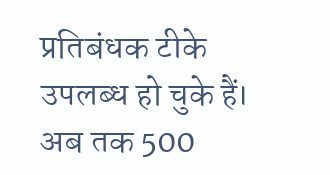प्रतिबंधक टीके उपलब्ध हो चुके हैं। अब तक 500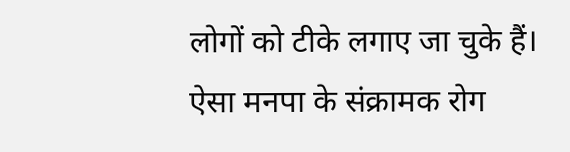लोगों को टीके लगाए जा चुके हैं। ऐसा मनपा के संक्रामक रोग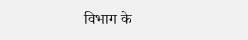विभाग के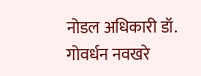नोडल अधिकारी डॉ. गोवर्धन नवखरे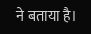ने बताया है।